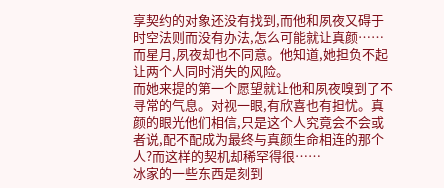享契约的对象还没有找到,而他和夙夜又碍于时空法则而没有办法,怎么可能就让真颜……而星月,夙夜却也不同意。他知道,她担负不起让两个人同时消失的风险。
而她来提的第一个愿望就让他和夙夜嗅到了不寻常的气息。对视一眼,有欣喜也有担忧。真颜的眼光他们相信,只是这个人究竟会不会或者说,配不配成为最终与真颜生命相连的那个人?而这样的契机却稀罕得很……
冰家的一些东西是刻到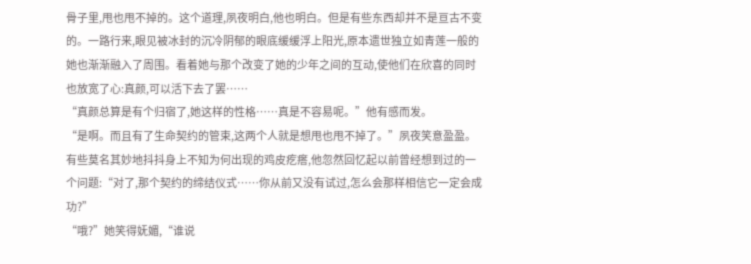骨子里,甩也甩不掉的。这个道理,夙夜明白,他也明白。但是有些东西却并不是亘古不变的。一路行来,眼见被冰封的沉冷阴郁的眼底缓缓浮上阳光,原本遗世独立如青莲一般的她也渐渐融入了周围。看着她与那个改变了她的少年之间的互动,使他们在欣喜的同时也放宽了心:真颜,可以活下去了罢……
“真颜总算是有个归宿了,她这样的性格……真是不容易呢。”他有感而发。
“是啊。而且有了生命契约的管束,这两个人就是想甩也甩不掉了。”夙夜笑意盈盈。
有些莫名其妙地抖抖身上不知为何出现的鸡皮疙瘩,他忽然回忆起以前曾经想到过的一个问题:“对了,那个契约的缔结仪式……你从前又没有试过,怎么会那样相信它一定会成功?”
“哦?”她笑得妩媚,“谁说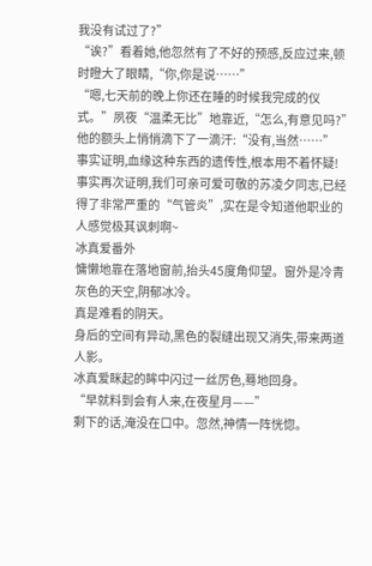我没有试过了?”
“诶?”看着她,他忽然有了不好的预感,反应过来,顿时瞪大了眼睛,“你,你是说……”
“嗯,七天前的晚上你还在睡的时候我完成的仪式。”夙夜“温柔无比”地靠近,“怎么,有意见吗?”
他的额头上悄悄滴下了一滴汗:“没有,当然……”
事实证明,血缘这种东西的遗传性,根本用不着怀疑!
事实再次证明,我们可亲可爱可敬的苏凌夕同志,已经得了非常严重的“气管炎”,实在是令知道他职业的人感觉极其讽刺啊~
冰真爱番外
慵懒地靠在落地窗前,抬头45度角仰望。窗外是冷青灰色的天空,阴郁冰冷。
真是难看的阴天。
身后的空间有异动,黑色的裂缝出现又消失,带来两道人影。
冰真爱眯起的眸中闪过一丝厉色,蓦地回身。
“早就料到会有人来,在夜星月——”
剩下的话,淹没在口中。忽然,神情一阵恍惚。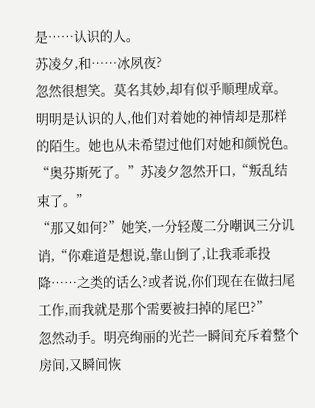是……认识的人。
苏凌夕,和……冰夙夜?
忽然很想笑。莫名其妙,却有似乎顺理成章。
明明是认识的人,他们对着她的神情却是那样的陌生。她也从未希望过他们对她和颜悦色。
“奥芬斯死了。”苏凌夕忽然开口,“叛乱结束了。”
“那又如何?”她笑,一分轻蔑二分嘲讽三分讥诮,“你难道是想说,靠山倒了,让我乖乖投降……之类的话么?或者说,你们现在在做扫尾工作,而我就是那个需要被扫掉的尾巴?”
忽然动手。明亮绚丽的光芒一瞬间充斥着整个房间,又瞬间恢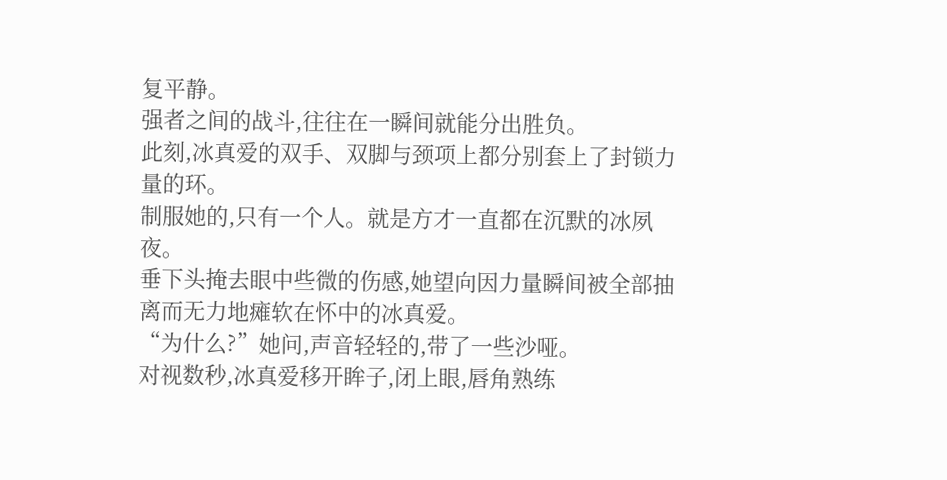复平静。
强者之间的战斗,往往在一瞬间就能分出胜负。
此刻,冰真爱的双手、双脚与颈项上都分别套上了封锁力量的环。
制服她的,只有一个人。就是方才一直都在沉默的冰夙夜。
垂下头掩去眼中些微的伤感,她望向因力量瞬间被全部抽离而无力地瘫软在怀中的冰真爱。
“为什么?”她问,声音轻轻的,带了一些沙哑。
对视数秒,冰真爱移开眸子,闭上眼,唇角熟练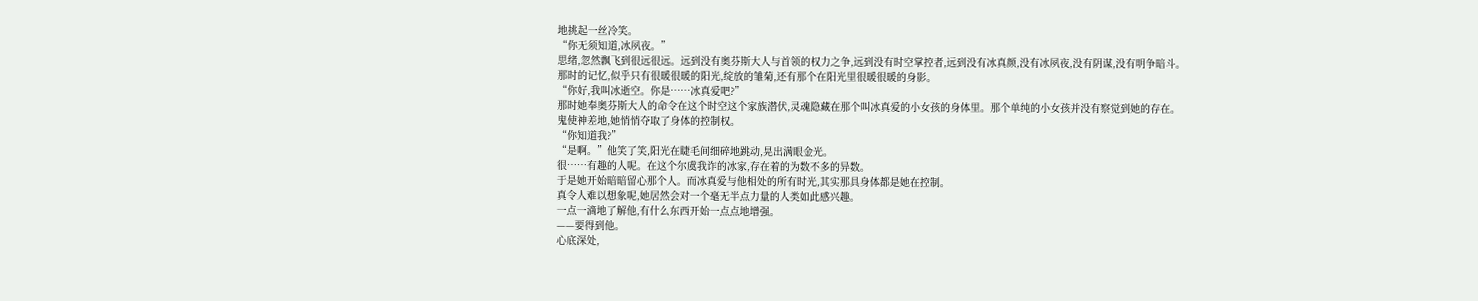地挑起一丝冷笑。
“你无须知道,冰夙夜。”
思绪,忽然飘飞到很远很远。远到没有奥芬斯大人与首领的权力之争,远到没有时空掌控者,远到没有冰真颜,没有冰夙夜,没有阴谋,没有明争暗斗。
那时的记忆,似乎只有很暖很暖的阳光,绽放的雏菊,还有那个在阳光里很暖很暖的身影。
“你好,我叫冰逝空。你是……冰真爱吧?”
那时她奉奥芬斯大人的命令在这个时空这个家族潜伏,灵魂隐藏在那个叫冰真爱的小女孩的身体里。那个单纯的小女孩并没有察觉到她的存在。
鬼使神差地,她悄悄夺取了身体的控制权。
“你知道我?”
“是啊。”他笑了笑,阳光在睫毛间细碎地跳动,晃出满眼金光。
很……有趣的人呢。在这个尔虞我诈的冰家,存在着的为数不多的异数。
于是她开始暗暗留心那个人。而冰真爱与他相处的所有时光,其实那具身体都是她在控制。
真令人难以想象呢,她居然会对一个毫无半点力量的人类如此感兴趣。
一点一滴地了解他,有什么东西开始一点点地增强。
——要得到他。
心底深处,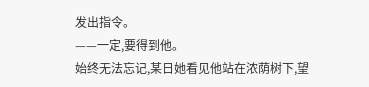发出指令。
——一定,要得到他。
始终无法忘记,某日她看见他站在浓荫树下,望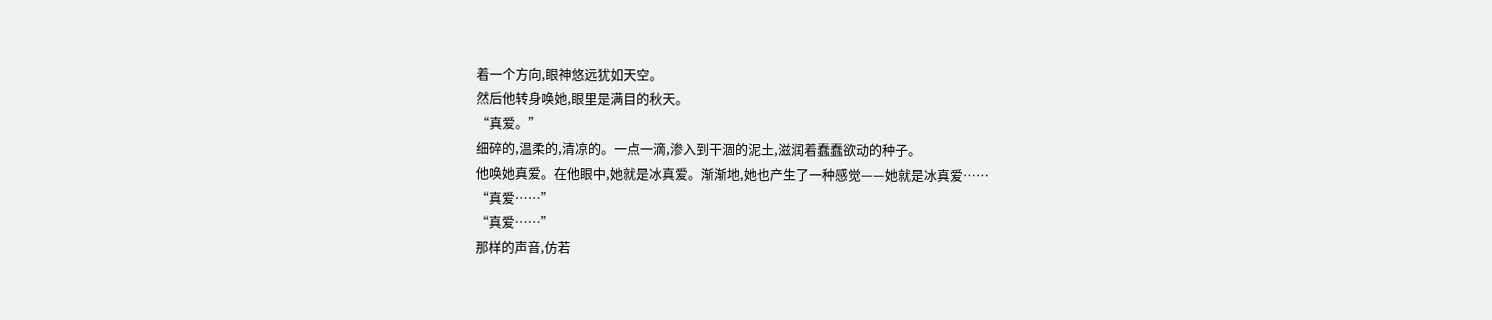着一个方向,眼神悠远犹如天空。
然后他转身唤她,眼里是满目的秋天。
“真爱。”
细碎的,温柔的,清凉的。一点一滴,渗入到干涸的泥土,滋润着蠢蠢欲动的种子。
他唤她真爱。在他眼中,她就是冰真爱。渐渐地,她也产生了一种感觉——她就是冰真爱……
“真爱……”
“真爱……”
那样的声音,仿若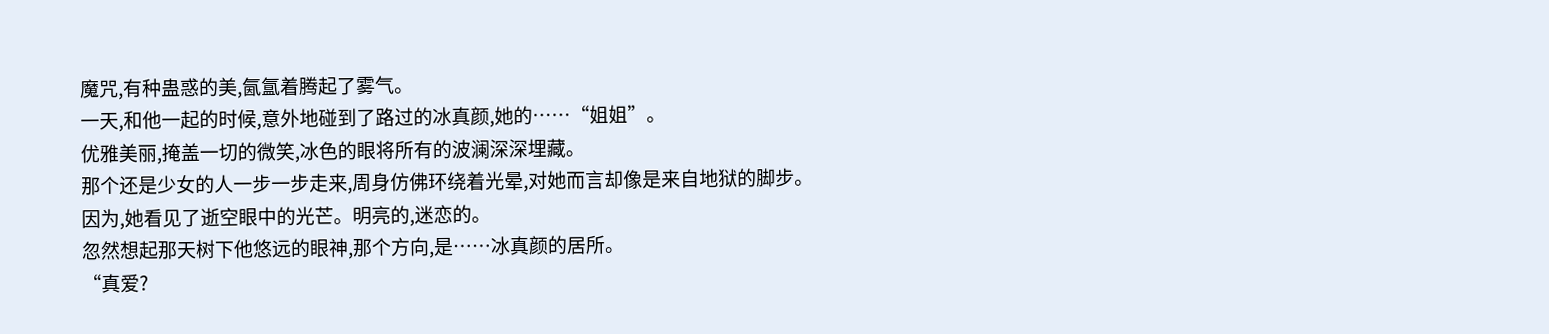魔咒,有种蛊惑的美,氤氲着腾起了雾气。
一天,和他一起的时候,意外地碰到了路过的冰真颜,她的……“姐姐”。
优雅美丽,掩盖一切的微笑,冰色的眼将所有的波澜深深埋藏。
那个还是少女的人一步一步走来,周身仿佛环绕着光晕,对她而言却像是来自地狱的脚步。
因为,她看见了逝空眼中的光芒。明亮的,迷恋的。
忽然想起那天树下他悠远的眼神,那个方向,是……冰真颜的居所。
“真爱?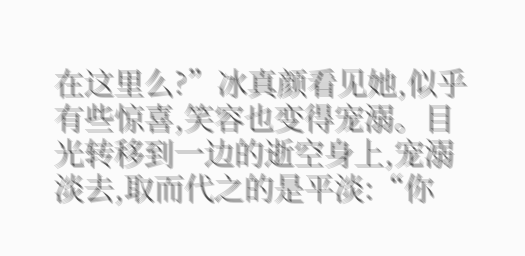在这里么?”冰真颜看见她,似乎有些惊喜,笑容也变得宠溺。目光转移到一边的逝空身上,宠溺淡去,取而代之的是平淡:“你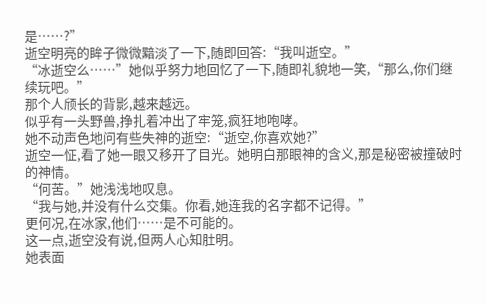是……?”
逝空明亮的眸子微微黯淡了一下,随即回答:“我叫逝空。”
“冰逝空么……”她似乎努力地回忆了一下,随即礼貌地一笑,“那么,你们继续玩吧。”
那个人颀长的背影,越来越远。
似乎有一头野兽,挣扎着冲出了牢笼,疯狂地咆哮。
她不动声色地问有些失神的逝空:“逝空,你喜欢她?”
逝空一怔,看了她一眼又移开了目光。她明白那眼神的含义,那是秘密被撞破时的神情。
“何苦。”她浅浅地叹息。
“我与她,并没有什么交集。你看,她连我的名字都不记得。”
更何况,在冰家,他们……是不可能的。
这一点,逝空没有说,但两人心知肚明。
她表面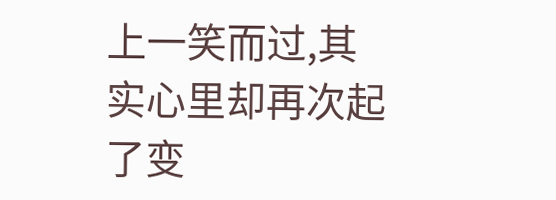上一笑而过,其实心里却再次起了变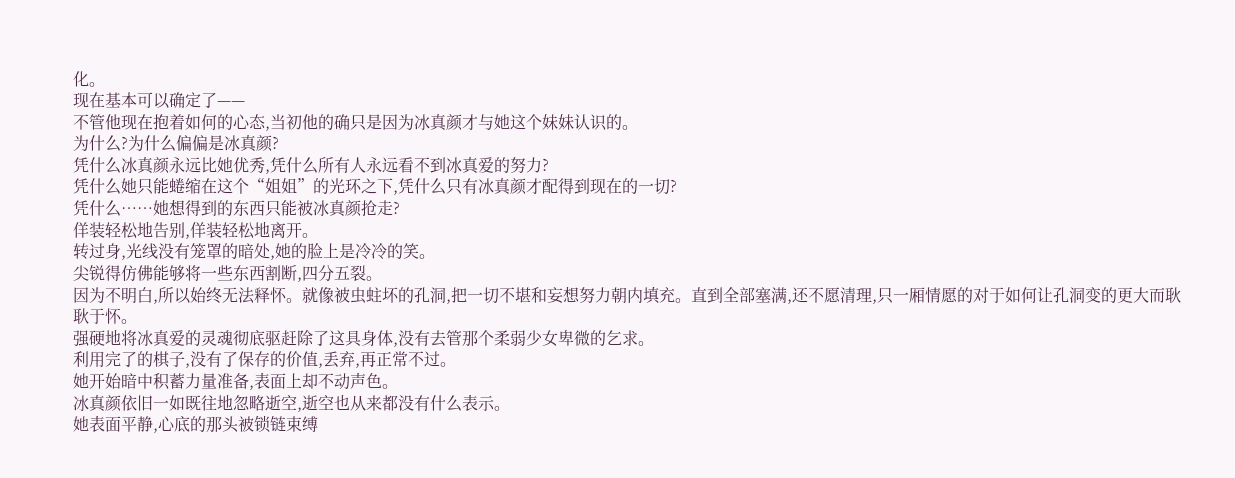化。
现在基本可以确定了——
不管他现在抱着如何的心态,当初他的确只是因为冰真颜才与她这个妹妹认识的。
为什么?为什么偏偏是冰真颜?
凭什么冰真颜永远比她优秀,凭什么所有人永远看不到冰真爱的努力?
凭什么她只能蜷缩在这个“姐姐”的光环之下,凭什么只有冰真颜才配得到现在的一切?
凭什么……她想得到的东西只能被冰真颜抢走?
佯装轻松地告别,佯装轻松地离开。
转过身,光线没有笼罩的暗处,她的脸上是冷冷的笑。
尖锐得仿佛能够将一些东西割断,四分五裂。
因为不明白,所以始终无法释怀。就像被虫蛀坏的孔洞,把一切不堪和妄想努力朝内填充。直到全部塞满,还不愿清理,只一厢情愿的对于如何让孔洞变的更大而耿耿于怀。
强硬地将冰真爱的灵魂彻底驱赶除了这具身体,没有去管那个柔弱少女卑微的乞求。
利用完了的棋子,没有了保存的价值,丢弃,再正常不过。
她开始暗中积蓄力量准备,表面上却不动声色。
冰真颜依旧一如既往地忽略逝空,逝空也从来都没有什么表示。
她表面平静,心底的那头被锁链束缚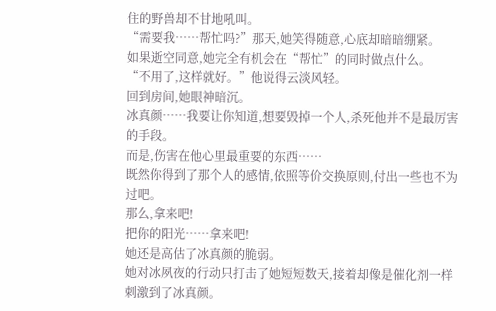住的野兽却不甘地吼叫。
“需要我……帮忙吗?”那天,她笑得随意,心底却暗暗绷紧。
如果逝空同意,她完全有机会在“帮忙”的同时做点什么。
“不用了,这样就好。”他说得云淡风轻。
回到房间,她眼神暗沉。
冰真颜……我要让你知道,想要毁掉一个人,杀死他并不是最厉害的手段。
而是,伤害在他心里最重要的东西……
既然你得到了那个人的感情,依照等价交换原则,付出一些也不为过吧。
那么,拿来吧!
把你的阳光……拿来吧!
她还是高估了冰真颜的脆弱。
她对冰夙夜的行动只打击了她短短数天,接着却像是催化剂一样刺激到了冰真颜。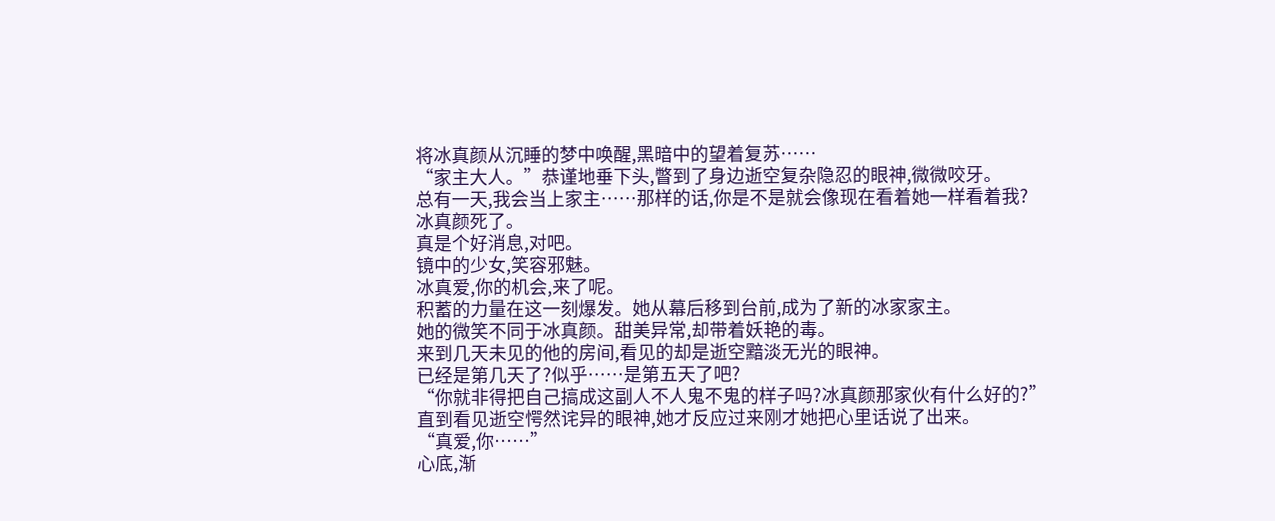将冰真颜从沉睡的梦中唤醒,黑暗中的望着复苏……
“家主大人。”恭谨地垂下头,瞥到了身边逝空复杂隐忍的眼神,微微咬牙。
总有一天,我会当上家主……那样的话,你是不是就会像现在看着她一样看着我?
冰真颜死了。
真是个好消息,对吧。
镜中的少女,笑容邪魅。
冰真爱,你的机会,来了呢。
积蓄的力量在这一刻爆发。她从幕后移到台前,成为了新的冰家家主。
她的微笑不同于冰真颜。甜美异常,却带着妖艳的毒。
来到几天未见的他的房间,看见的却是逝空黯淡无光的眼神。
已经是第几天了?似乎……是第五天了吧?
“你就非得把自己搞成这副人不人鬼不鬼的样子吗?冰真颜那家伙有什么好的?”
直到看见逝空愕然诧异的眼神,她才反应过来刚才她把心里话说了出来。
“真爱,你……”
心底,渐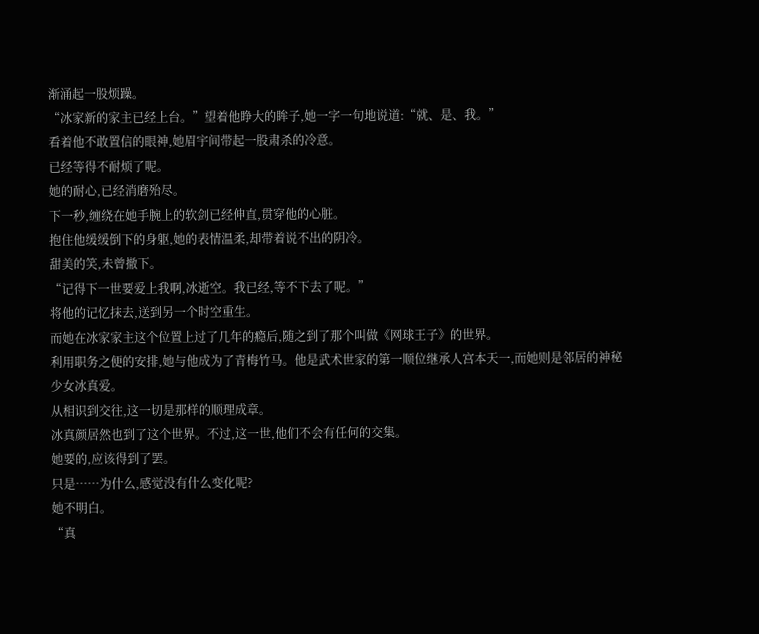渐涌起一股烦躁。
“冰家新的家主已经上台。”望着他睁大的眸子,她一字一句地说道:“就、是、我。”
看着他不敢置信的眼神,她眉宇间带起一股肃杀的冷意。
已经等得不耐烦了呢。
她的耐心,已经消磨殆尽。
下一秒,缠绕在她手腕上的软剑已经伸直,贯穿他的心脏。
抱住他缓缓倒下的身躯,她的表情温柔,却带着说不出的阴冷。
甜美的笑,未曾撤下。
“记得下一世要爱上我啊,冰逝空。我已经,等不下去了呢。”
将他的记忆抹去,送到另一个时空重生。
而她在冰家家主这个位置上过了几年的瘾后,随之到了那个叫做《网球王子》的世界。
利用职务之便的安排,她与他成为了青梅竹马。他是武术世家的第一顺位继承人宫本天一,而她则是邻居的神秘少女冰真爱。
从相识到交往,这一切是那样的顺理成章。
冰真颜居然也到了这个世界。不过,这一世,他们不会有任何的交集。
她要的,应该得到了罢。
只是……为什么,感觉没有什么变化呢?
她不明白。
“真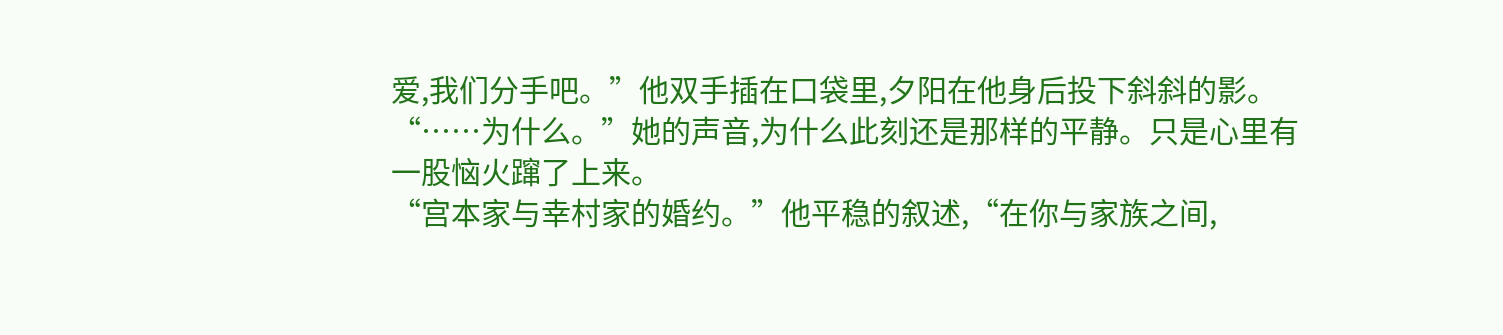爱,我们分手吧。”他双手插在口袋里,夕阳在他身后投下斜斜的影。
“……为什么。”她的声音,为什么此刻还是那样的平静。只是心里有一股恼火蹿了上来。
“宫本家与幸村家的婚约。”他平稳的叙述,“在你与家族之间,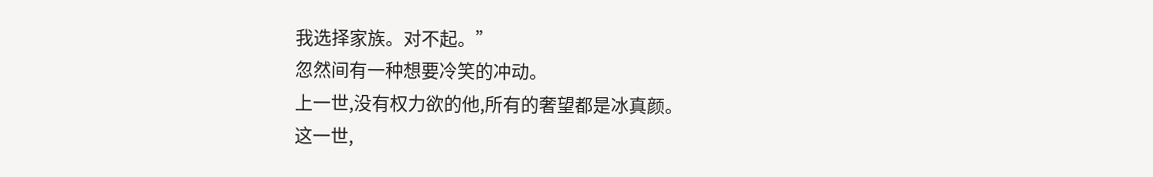我选择家族。对不起。”
忽然间有一种想要冷笑的冲动。
上一世,没有权力欲的他,所有的奢望都是冰真颜。
这一世,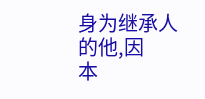身为继承人的他,因
本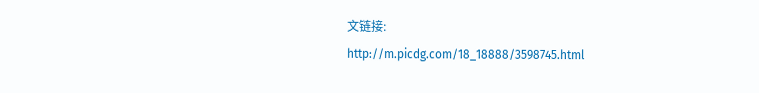文链接:
http://m.picdg.com/18_18888/3598745.html